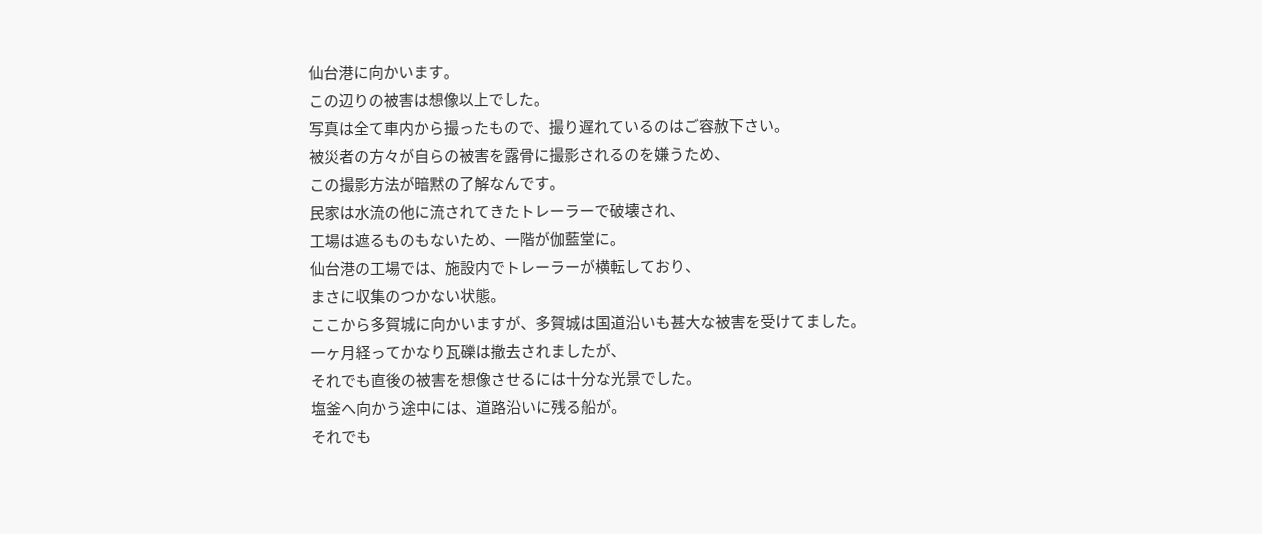仙台港に向かいます。
この辺りの被害は想像以上でした。
写真は全て車内から撮ったもので、撮り遅れているのはご容赦下さい。
被災者の方々が自らの被害を露骨に撮影されるのを嫌うため、
この撮影方法が暗黙の了解なんです。
民家は水流の他に流されてきたトレーラーで破壊され、
工場は遮るものもないため、一階が伽藍堂に。
仙台港の工場では、施設内でトレーラーが横転しており、
まさに収集のつかない状態。
ここから多賀城に向かいますが、多賀城は国道沿いも甚大な被害を受けてました。
一ヶ月経ってかなり瓦礫は撤去されましたが、
それでも直後の被害を想像させるには十分な光景でした。
塩釜へ向かう途中には、道路沿いに残る船が。
それでも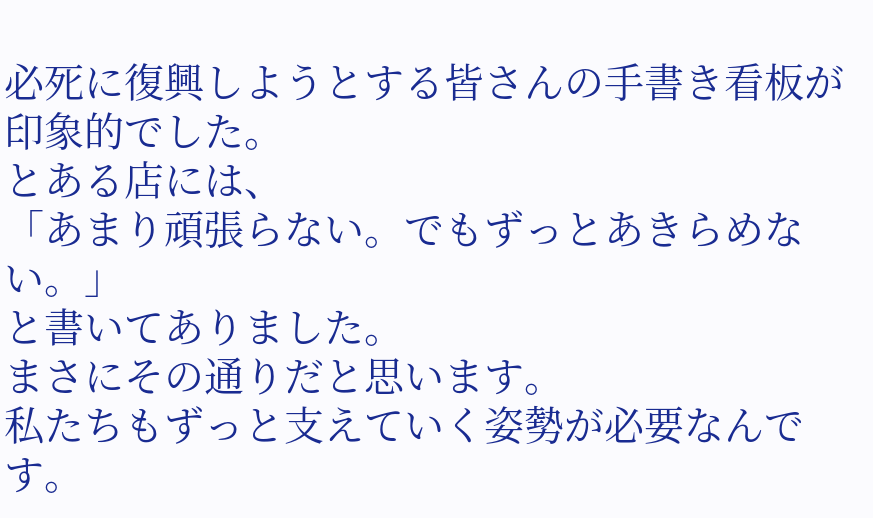必死に復興しようとする皆さんの手書き看板が印象的でした。
とある店には、
「あまり頑張らない。でもずっとあきらめない。」
と書いてありました。
まさにその通りだと思います。
私たちもずっと支えていく姿勢が必要なんです。